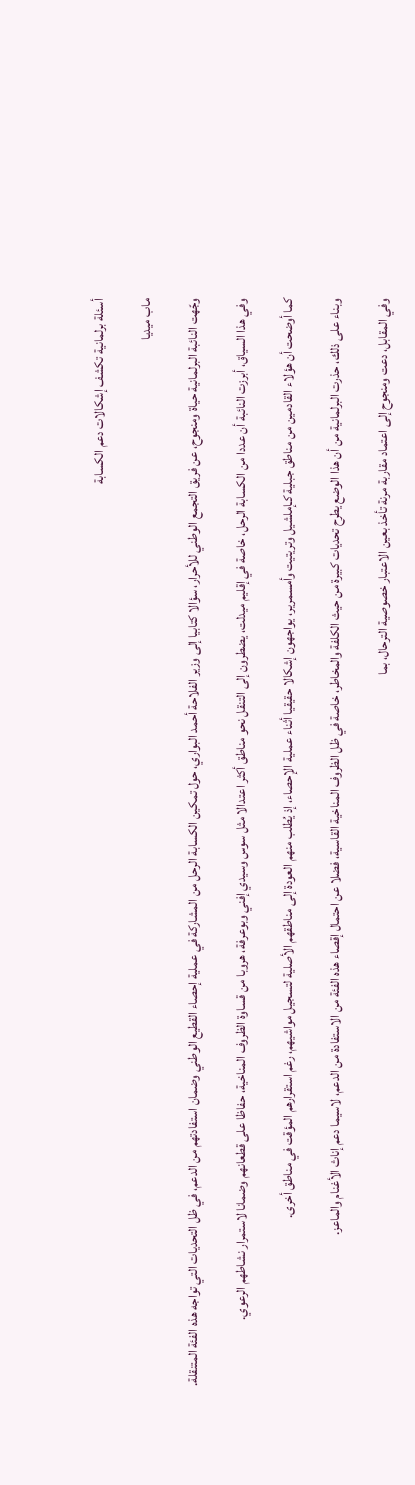أسئلة برلمانية تكشف إشكالات دعم الكسابة

ماب ميديا

وجّهت النائبة البرلمانية حياة ومنجوح، عن فريق التجمع الوطني للأحرار، سؤالا كتابيا إلى وزير الفلاحة أحمد البواري، حول تمكين الكسابة الرحل من المشاركة في عملية إحصاء القطيع الوطني وضمان استفادتهم من الدعم، في ظل التحديات التي تواجه هذه الفئة المتنقلة.

وفي هذا السياق، أبرزت النائبة أن عددا من الكسابة الرحل، خاصة في إقليم ميدلت، يضطرون إلى التنقل نحو مناطق أكثر اعتدالا مثل سوس وسيدي إفني وبوعرفة، هروبا من قساوة الظروف المناخية، حفاظا على قطعانهم وضمانا لاستمرار نشاطهم الرعوي.

كما أوضحت أن هؤلاء القادمين من مناطق جبلية كـإملشيل وتريتيت وأمسمرير، يواجهون إشكالا حقيقيا أثناء عملية الإحصاء، إذ يُطلب منهم العودة إلى مناطقهم الأصلية لتسجيل مواشيهم، رغم استقرارهم المؤقت في مناطق أخرى.

وبناء على ذلك، حذرت البرلمانية من أن هذا الوضع يطرح تحديات كبيرة من حيث الكلفة والمخاطر، خاصة في ظل الظروف المناخية القاسية، فضلا عن احتمال إقصاء هذه الفئة من الاستفادة من الدعم، لاسيما دعم إناث الأغنام والماعز.

وفي المقابل، دعت ومنجوح إلى اعتماد مقاربة مرنة تأخذ بعين الاعتبار خصوصية الترحال، بما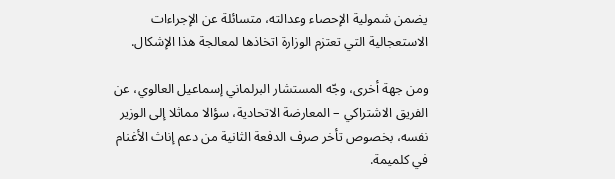يضمن شمولية الإحصاء وعدالته، متسائلة عن الإجراءات الاستعجالية التي تعتزم الوزارة اتخاذها لمعالجة هذا الإشكال.

ومن جهة أخرى، وجّه المستشار البرلماني إسماعيل العالوي، عن الفريق الاشتراكي – المعارضة الاتحادية، سؤالا مماثلا إلى الوزير نفسه، بخصوص تأخر صرف الدفعة الثانية من دعم إناث الأغنام في كلميمة.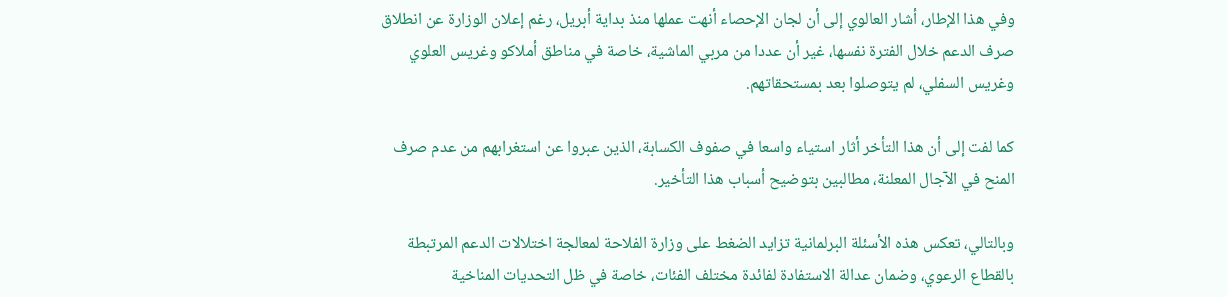وفي هذا الإطار، أشار العالوي إلى أن لجان الإحصاء أنهت عملها منذ بداية أبريل، رغم إعلان الوزارة عن انطلاق صرف الدعم خلال الفترة نفسها، غير أن عددا من مربي الماشية، خاصة في مناطق أملاكو وغريس العلوي وغريس السفلي، لم يتوصلوا بعد بمستحقاتهم.

كما لفت إلى أن هذا التأخر أثار استياء واسعا في صفوف الكسابة، الذين عبروا عن استغرابهم من عدم صرف المنح في الآجال المعلنة، مطالبين بتوضيح أسباب هذا التأخير.

وبالتالي، تعكس هذه الأسئلة البرلمانية تزايد الضغط على وزارة الفلاحة لمعالجة اختلالات الدعم المرتبطة بالقطاع الرعوي، وضمان عدالة الاستفادة لفائدة مختلف الفئات، خاصة في ظل التحديات المناخية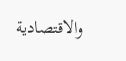والاقتصادية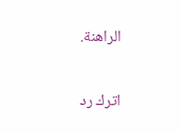الراهنة.

اترك رد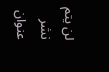لن يتم نشر عنوان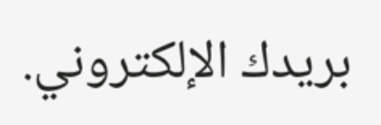بريدك الإلكتروني.